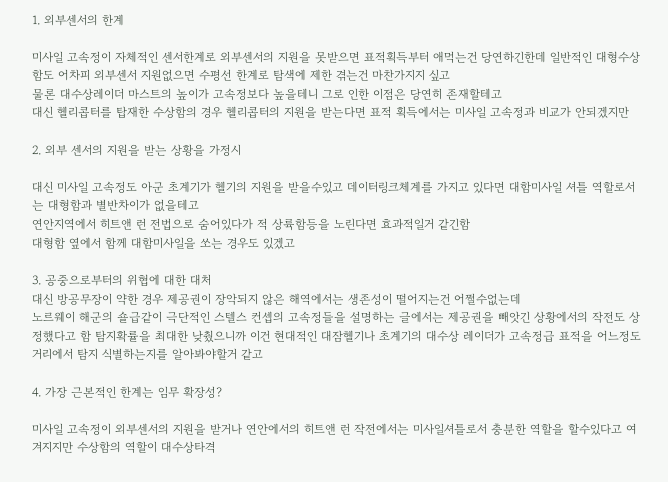1. 외부센서의 한계

미사일 고속정이 자체적인 센서한계로 외부센서의 지원을 못받으면 표적획득부터 애먹는건 당연하긴한데 일반적인 대형수상함도 어차피 외부센서 지원없으면 수평선 한계로 탐색에 제한 겪는건 마찬가지지 싶고
물론 대수상레이더 마스트의 높이가 고속정보다 높을테니 그로 인한 이점은 당연히 존재할테고
대신 헬리콥터를 탑재한 수상함의 경우 헬리콥터의 지원을 받는다면 표적 획득에서는 미사일 고속정과 비교가 안되겠지만

2. 외부 센서의 지원을 받는 상황을 가정시

대신 미사일 고속정도 아군 초계기가 헬기의 지원을 받을수있고 데이터링크체계를 가지고 있다면 대함미사일 셔틀 역할로서는 대형함과 별반차이가 없을테고
연안지역에서 히트앤 런 전법으로 숨어있다가 적 상륙함등을 노린다면 효과적일거 같긴함
대형함 옆에서 함께 대함미사일을 쏘는 경우도 있겠고

3. 공중으로부터의 위협에 대한 대처
대신 방공무장이 약한 경우 제공권이 장악되지 않은 해역에서는 생존성이 떨어지는건 어쩔수없는데
노르웨이 해군의 숄급같이 극단적인 스텔스 컨셉의 고속정들을 설명하는 글에서는 제공권을 빼앗긴 상황에서의 작전도 상정했다고 함 탐지확률을 최대한 낮췄으니까 이건 현대적인 대잠헬기나 초계기의 대수상 레이더가 고속정급 표적을 어느정도 거리에서 탐지 식별하는지를 알아봐야할거 같고

4. 가장 근본적인 한계는 임무 확장성?

미사일 고속정이 외부센서의 지원을 받거나 연안에서의 히트앤 런 작전에서는 미사일셔틀로서 충분한 역할을 할수있다고 여겨지지만 수상함의 역할이 대수상타격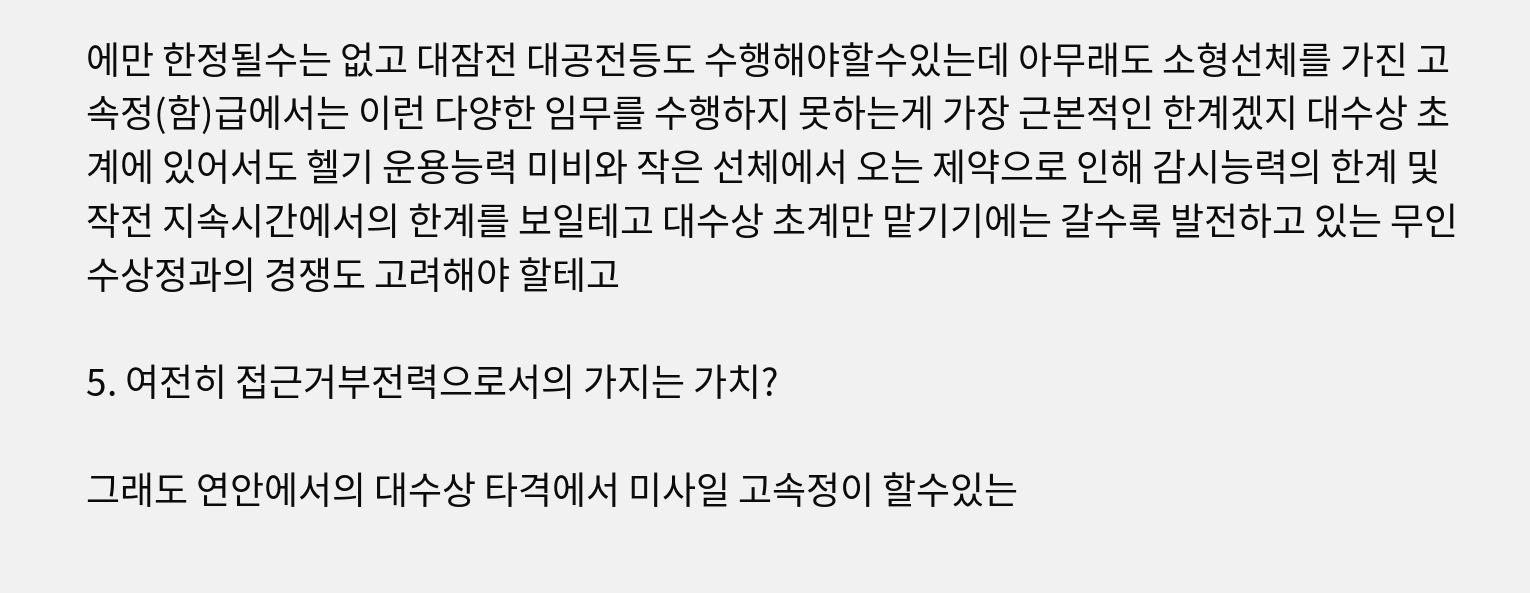에만 한정될수는 없고 대잠전 대공전등도 수행해야할수있는데 아무래도 소형선체를 가진 고속정(함)급에서는 이런 다양한 임무를 수행하지 못하는게 가장 근본적인 한계겠지 대수상 초계에 있어서도 헬기 운용능력 미비와 작은 선체에서 오는 제약으로 인해 감시능력의 한계 및 작전 지속시간에서의 한계를 보일테고 대수상 초계만 맡기기에는 갈수록 발전하고 있는 무인 수상정과의 경쟁도 고려해야 할테고

5. 여전히 접근거부전력으로서의 가지는 가치?

그래도 연안에서의 대수상 타격에서 미사일 고속정이 할수있는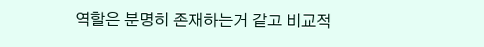역할은 분명히 존재하는거 같고 비교적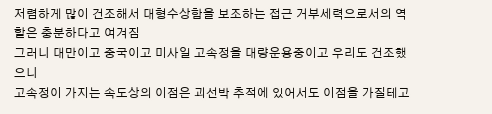저렴하게 많이 건조해서 대형수상함을 보조하는 접근 거부세력으로서의 역할은 충분하다고 여겨짐
그러니 대만이고 중국이고 미사일 고속정을 대량운용중이고 우리도 건조했으니
고속정이 가지는 속도상의 이점은 괴선박 추적에 있어서도 이점을 가질테고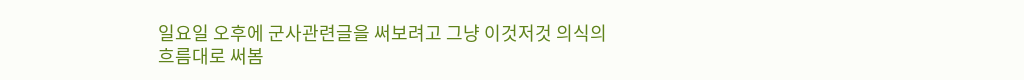일요일 오후에 군사관련글을 써보려고 그냥 이것저것 의식의 흐름대로 써봄